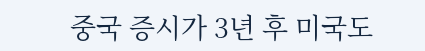중국 증시가 3년 후 미국도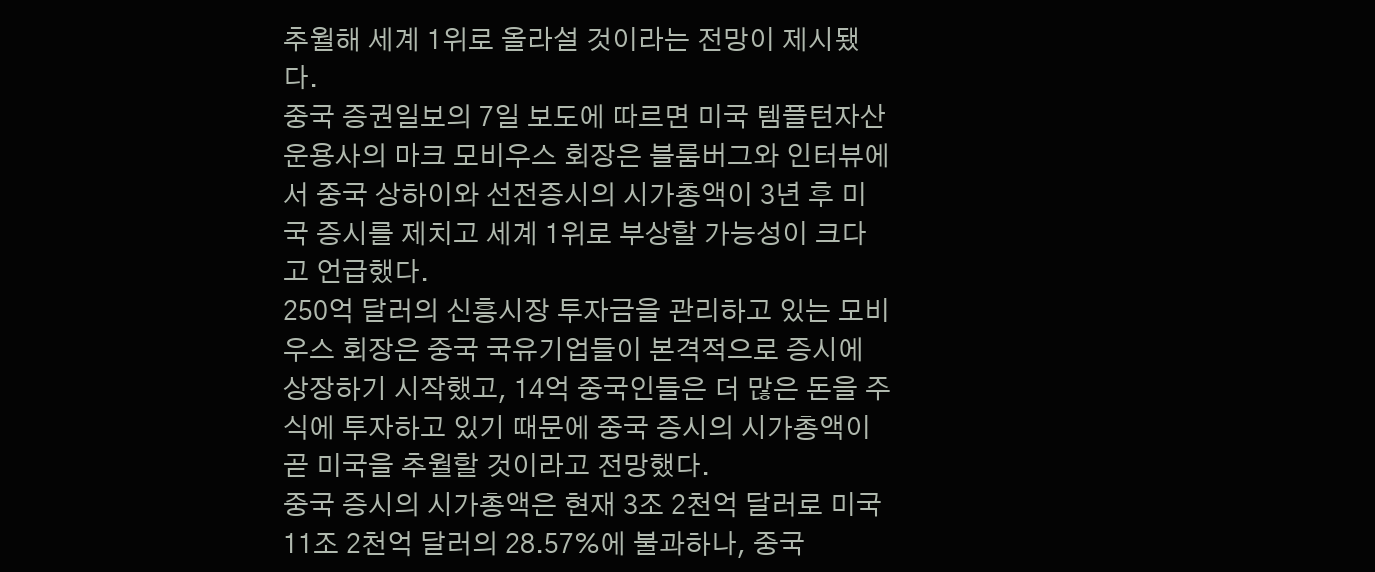추월해 세계 1위로 올라설 것이라는 전망이 제시됐다.
중국 증권일보의 7일 보도에 따르면 미국 템플턴자산운용사의 마크 모비우스 회장은 블룸버그와 인터뷰에서 중국 상하이와 선전증시의 시가총액이 3년 후 미국 증시를 제치고 세계 1위로 부상할 가능성이 크다고 언급했다.
250억 달러의 신흥시장 투자금을 관리하고 있는 모비우스 회장은 중국 국유기업들이 본격적으로 증시에 상장하기 시작했고, 14억 중국인들은 더 많은 돈을 주식에 투자하고 있기 때문에 중국 증시의 시가총액이 곧 미국을 추월할 것이라고 전망했다.
중국 증시의 시가총액은 현재 3조 2천억 달러로 미국 11조 2천억 달러의 28.57%에 불과하나, 중국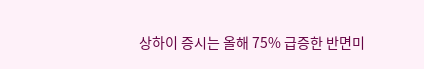상하이 증시는 올해 75% 급증한 반면미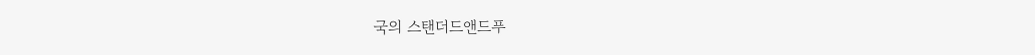국의 스탠더드앤드푸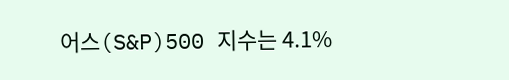어스(S&P)500 지수는 4.1%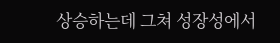상승하는데 그쳐 성장성에서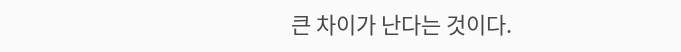큰 차이가 난다는 것이다.